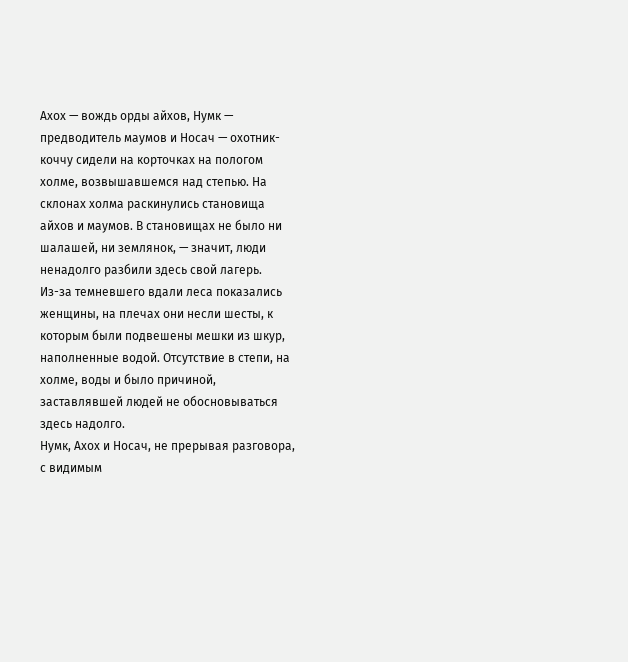Ахох — вождь орды айхов, Нумк — предводитель маумов и Носач — охотник-коччу сидели на корточках на пологом холме, возвышавшемся над степью. На склонах холма раскинулись становища айхов и маумов. В становищах не было ни шалашей, ни землянок, — значит, люди ненадолго разбили здесь свой лагерь.
Из-за темневшего вдали леса показались женщины, на плечах они несли шесты, к которым были подвешены мешки из шкур, наполненные водой. Отсутствие в степи, на холме, воды и было причиной, заставлявшей людей не обосновываться здесь надолго.
Нумк, Ахох и Носач, не прерывая разговора, с видимым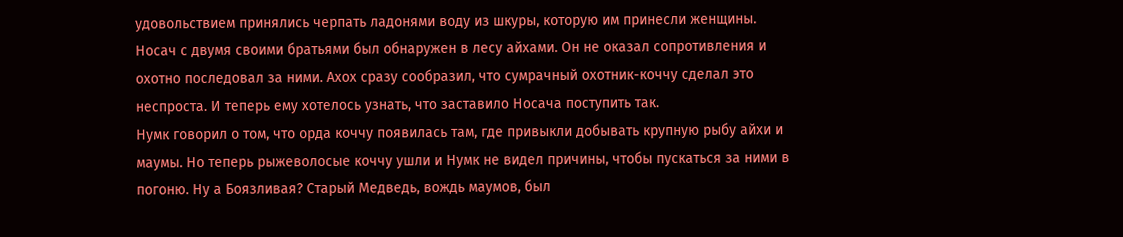удовольствием принялись черпать ладонями воду из шкуры, которую им принесли женщины.
Носач с двумя своими братьями был обнаружен в лесу айхами. Он не оказал сопротивления и охотно последовал за ними. Ахох сразу сообразил, что сумрачный охотник-коччу сделал это неспроста. И теперь ему хотелось узнать, что заставило Носача поступить так.
Нумк говорил о том, что орда коччу появилась там, где привыкли добывать крупную рыбу айхи и маумы. Но теперь рыжеволосые коччу ушли и Нумк не видел причины, чтобы пускаться за ними в погоню. Ну а Боязливая? Старый Медведь, вождь маумов, был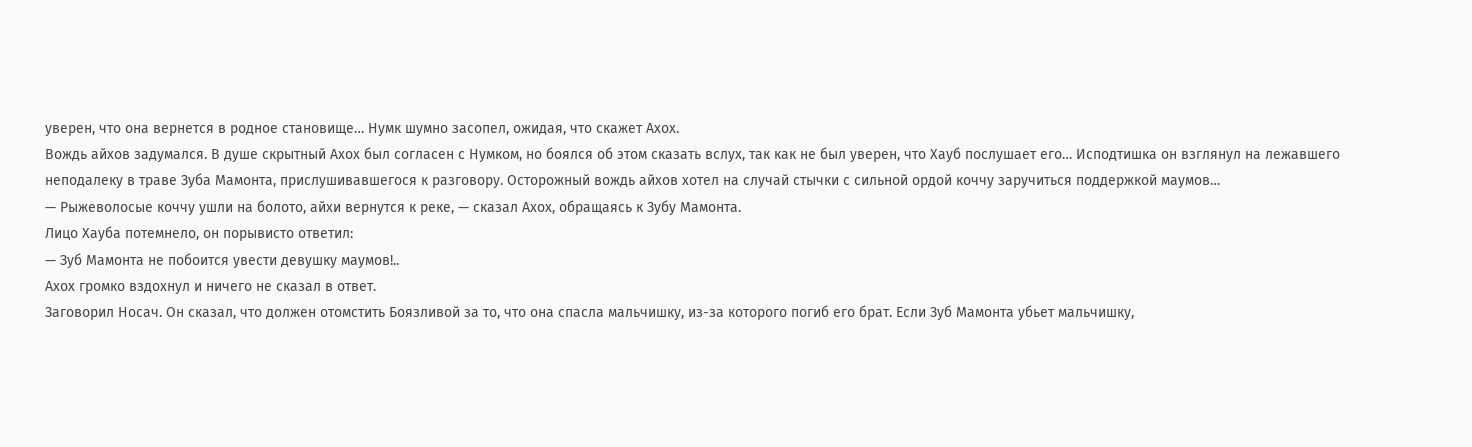уверен, что она вернется в родное становище… Нумк шумно засопел, ожидая, что скажет Ахох.
Вождь айхов задумался. В душе скрытный Ахох был согласен с Нумком, но боялся об этом сказать вслух, так как не был уверен, что Хауб послушает его… Исподтишка он взглянул на лежавшего неподалеку в траве Зуба Мамонта, прислушивавшегося к разговору. Осторожный вождь айхов хотел на случай стычки с сильной ордой коччу заручиться поддержкой маумов…
— Рыжеволосые коччу ушли на болото, айхи вернутся к реке, — сказал Ахох, обращаясь к Зубу Мамонта.
Лицо Хауба потемнело, он порывисто ответил:
— Зуб Мамонта не побоится увести девушку маумов!..
Ахох громко вздохнул и ничего не сказал в ответ.
Заговорил Носач. Он сказал, что должен отомстить Боязливой за то, что она спасла мальчишку, из-за которого погиб его брат. Если Зуб Мамонта убьет мальчишку,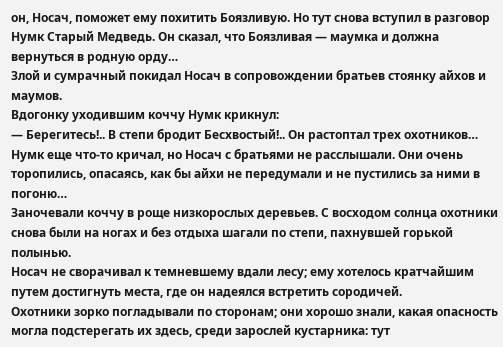он, Носач, поможет ему похитить Боязливую. Но тут снова вступил в разговор Нумк Старый Медведь. Он сказал, что Боязливая — маумка и должна вернуться в родную орду…
Злой и сумрачный покидал Носач в сопровождении братьев стоянку айхов и маумов.
Вдогонку уходившим коччу Нумк крикнул:
— Берегитесь!.. В степи бродит Бесхвостый!.. Он растоптал трех охотников…
Нумк еще что-то кричал, но Носач с братьями не расслышали. Они очень торопились, опасаясь, как бы айхи не передумали и не пустились за ними в погоню…
Заночевали коччу в роще низкорослых деревьев. С восходом солнца охотники снова были на ногах и без отдыха шагали по степи, пахнувшей горькой полынью.
Носач не сворачивал к темневшему вдали лесу; ему хотелось кратчайшим путем достигнуть места, где он надеялся встретить сородичей.
Охотники зорко погладывали по сторонам; они хорошо знали, какая опасность могла подстерегать их здесь, среди зарослей кустарника: тут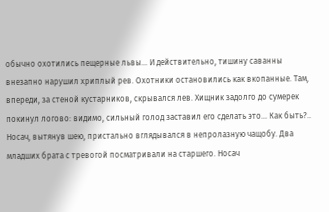обычно охотились пещерные львы… И действительно, тишину саванны внезапно нарушил хриплый рев. Охотники остановились как вкопанные. Там, впереди, за стеной кустарников, скрывался лев. Хищник задолго до сумерек покинул логово: видимо, сильный голод заставил его сделать это… Как быть?..
Носач, вытянув шею, пристально вглядывался в непролазную чащобу. Два младших брата с тревогой посматривали на старшего. Носач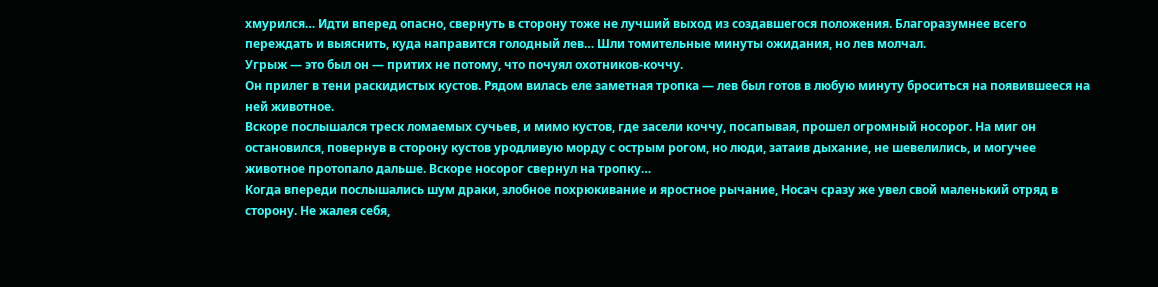хмурился… Идти вперед опасно, свернуть в сторону тоже не лучший выход из создавшегося положения. Благоразумнее всего переждать и выяснить, куда направится голодный лев… Шли томительные минуты ожидания, но лев молчал.
Угрыж — это был он — притих не потому, что почуял охотников-коччу.
Он прилег в тени раскидистых кустов. Рядом вилась еле заметная тропка — лев был готов в любую минуту броситься на появившееся на ней животное.
Вскоре послышался треск ломаемых сучьев, и мимо кустов, где засели коччу, посапывая, прошел огромный носорог. На миг он остановился, повернув в сторону кустов уродливую морду с острым рогом, но люди, затаив дыхание, не шевелились, и могучее животное протопало дальше. Вскоре носорог свернул на тропку…
Когда впереди послышались шум драки, злобное похрюкивание и яростное рычание, Носач сразу же увел свой маленький отряд в сторону. Не жалея себя,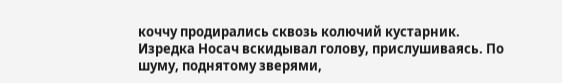коччу продирались сквозь колючий кустарник. Изредка Носач вскидывал голову, прислушиваясь. По шуму, поднятому зверями,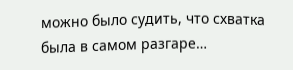можно было судить, что схватка была в самом разгаре…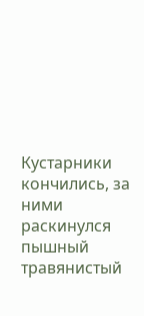Кустарники кончились, за ними раскинулся пышный травянистый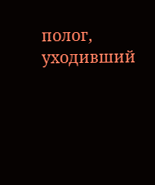полог, уходивший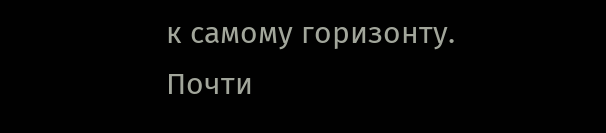к самому горизонту.
Почти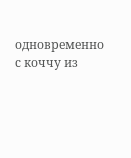одновременно с коччу из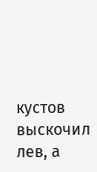кустов выскочил лев, а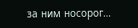за ним носорог…